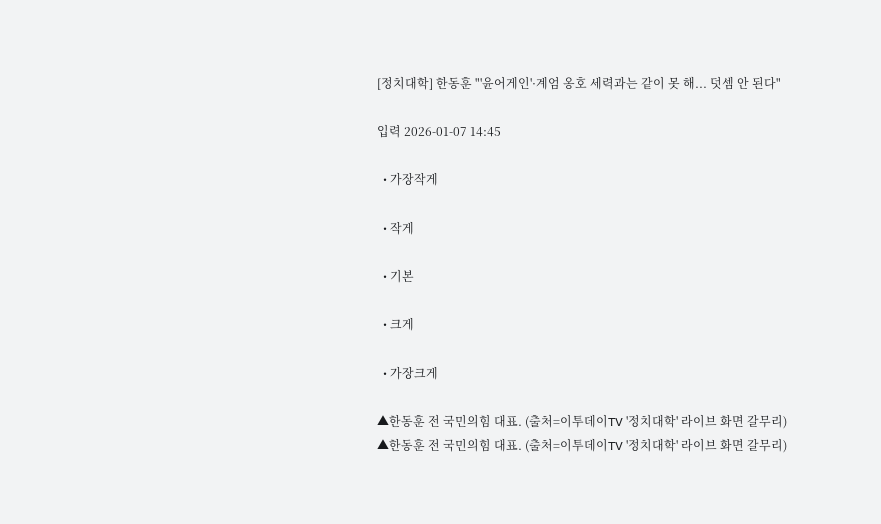[정치대학] 한동훈 "'윤어게인'·계엄 옹호 세력과는 같이 못 해... 덧셈 안 된다"

입력 2026-01-07 14:45

  • 가장작게

  • 작게

  • 기본

  • 크게

  • 가장크게

▲한동훈 전 국민의힘 대표. (출처=이투데이TV '정치대학' 라이브 화면 갈무리)
▲한동훈 전 국민의힘 대표. (출처=이투데이TV '정치대학' 라이브 화면 갈무리)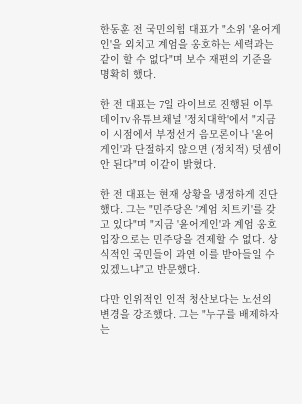한동훈 전 국민의힘 대표가 "소위 '윤어게인'을 외치고 계엄을 옹호하는 세력과는 같이 할 수 없다"며 보수 재편의 기준을 명확히 했다.

한 전 대표는 7일 라이브로 진행된 이투데이TV 유튜브채널 '정치대학'에서 "지금 이 시점에서 부정선거 음모론이나 '윤어게인'과 단절하지 않으면 (정치적) 덧셈이 안 된다"며 이같이 밝혔다.

한 전 대표는 현재 상황을 냉정하게 진단했다. 그는 "민주당은 '계엄 치트키'를 갖고 있다"며 "지금 '윤어게인'과 계엄 옹호 입장으로는 민주당을 견제할 수 없다. 상식적인 국민들이 과연 이를 받아들일 수 있겠느냐"고 반문했다.

다만 인위적인 인적 청산보다는 노선의 변경을 강조했다. 그는 "누구를 배제하자는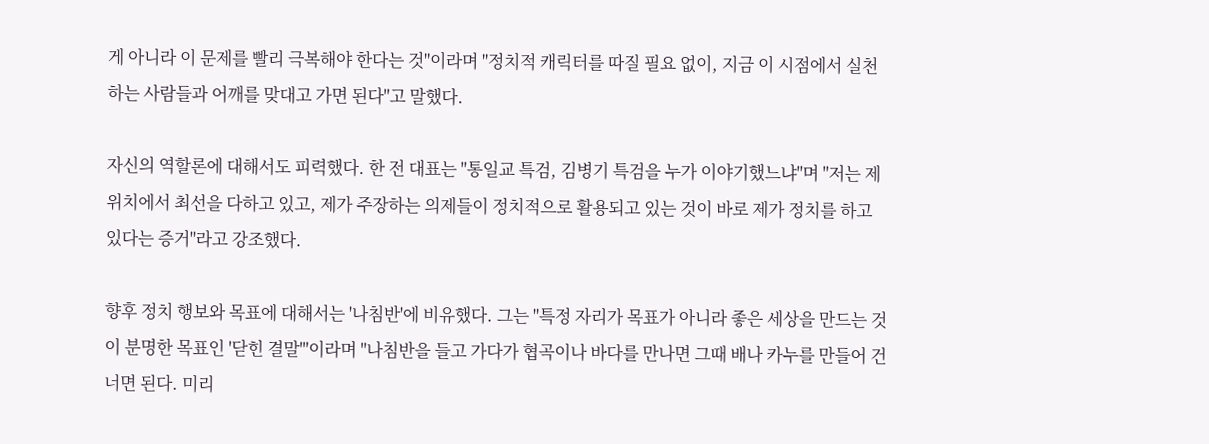게 아니라 이 문제를 빨리 극복해야 한다는 것"이라며 "정치적 캐릭터를 따질 필요 없이, 지금 이 시점에서 실천하는 사람들과 어깨를 맞대고 가면 된다"고 말했다.

자신의 역할론에 대해서도 피력했다. 한 전 대표는 "통일교 특검, 김병기 특검을 누가 이야기했느냐"며 "저는 제 위치에서 최선을 다하고 있고, 제가 주장하는 의제들이 정치적으로 활용되고 있는 것이 바로 제가 정치를 하고 있다는 증거"라고 강조했다.

향후 정치 행보와 목표에 대해서는 '나침반'에 비유했다. 그는 "특정 자리가 목표가 아니라 좋은 세상을 만드는 것이 분명한 목표인 '닫힌 결말'"이라며 "나침반을 들고 가다가 협곡이나 바다를 만나면 그때 배나 카누를 만들어 건너면 된다. 미리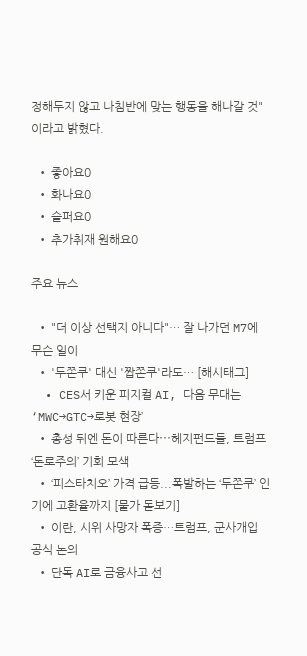정해두지 않고 나침반에 맞는 행동을 해나갈 것"이라고 밝혔다.

  • 좋아요0
  • 화나요0
  • 슬퍼요0
  • 추가취재 원해요0

주요 뉴스

  • "더 이상 선택지 아니다"… 잘 나가던 M7에 무슨 일이
  • '두쫀쿠' 대신 '짭쫀쿠'라도… [해시태그]
  • CES서 키운 피지컬 AI, 다음 무대는 ‘MWC→GTC→로봇 현장’
  • 총성 뒤엔 돈이 따른다⋯헤지펀드들, 트럼프 ‘돈로주의’ 기회 모색
  • ‘피스타치오’ 가격 급등...폭발하는 ‘두쫀쿠’ 인기에 고환율까지 [물가 돋보기]
  • 이란, 시위 사망자 폭증…트럼프, 군사개입 공식 논의
  • 단독 AI로 금융사고 선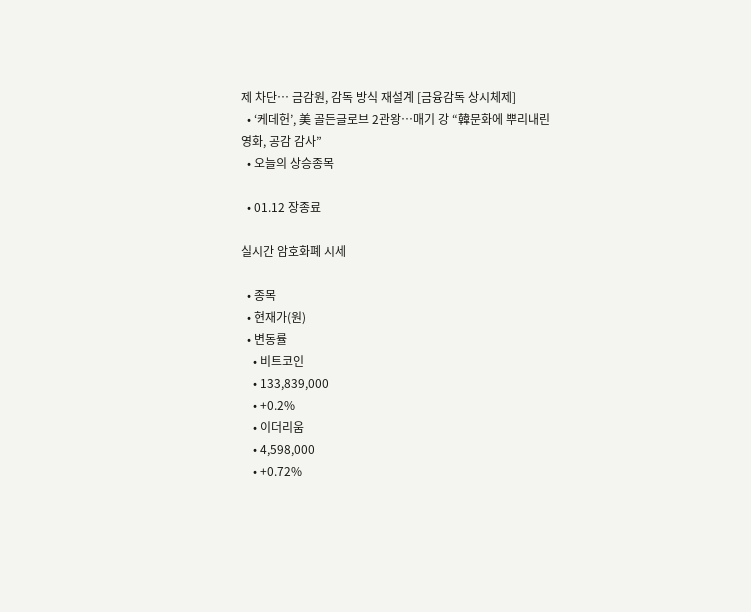제 차단… 금감원, 감독 방식 재설계 [금융감독 상시체제]
  • ‘케데헌’, 美 골든글로브 2관왕⋯매기 강 “韓문화에 뿌리내린 영화, 공감 감사”
  • 오늘의 상승종목

  • 01.12 장종료

실시간 암호화폐 시세

  • 종목
  • 현재가(원)
  • 변동률
    • 비트코인
    • 133,839,000
    • +0.2%
    • 이더리움
    • 4,598,000
    • +0.72%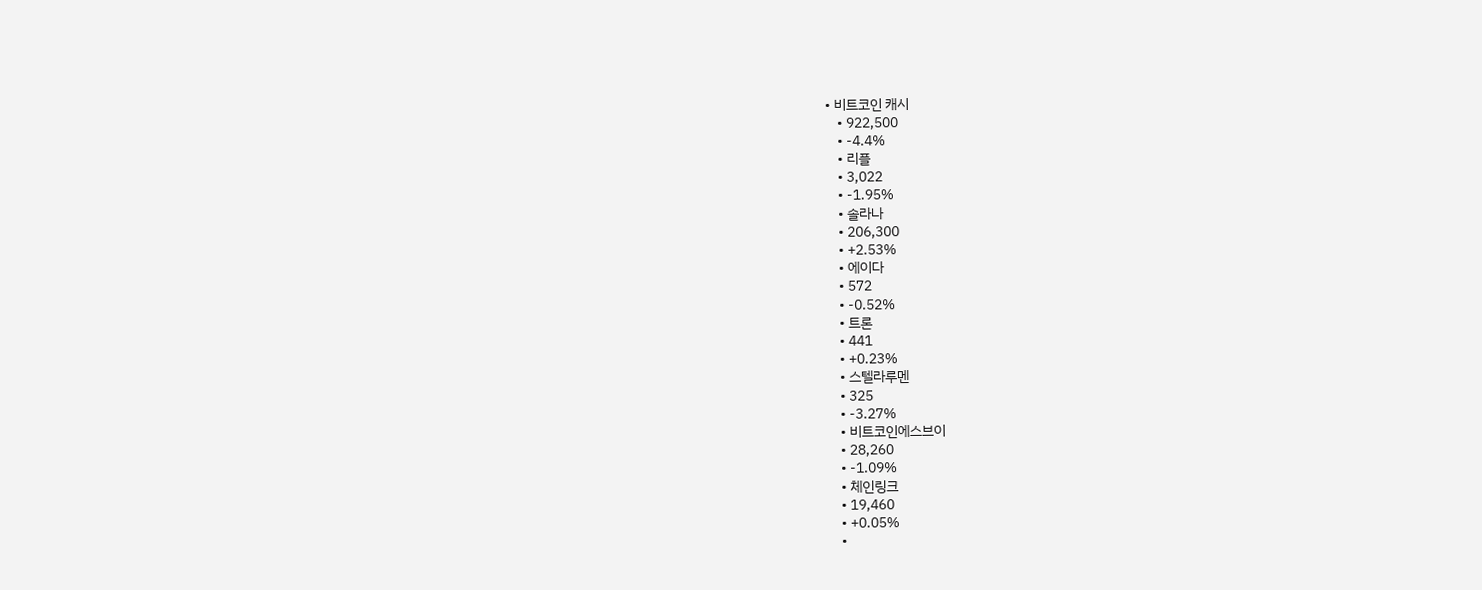• 비트코인 캐시
    • 922,500
    • -4.4%
    • 리플
    • 3,022
    • -1.95%
    • 솔라나
    • 206,300
    • +2.53%
    • 에이다
    • 572
    • -0.52%
    • 트론
    • 441
    • +0.23%
    • 스텔라루멘
    • 325
    • -3.27%
    • 비트코인에스브이
    • 28,260
    • -1.09%
    • 체인링크
    • 19,460
    • +0.05%
    •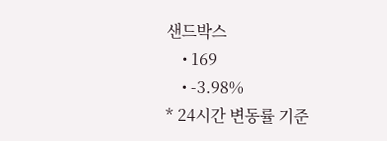샌드박스
    • 169
    • -3.98%
* 24시간 변동률 기준